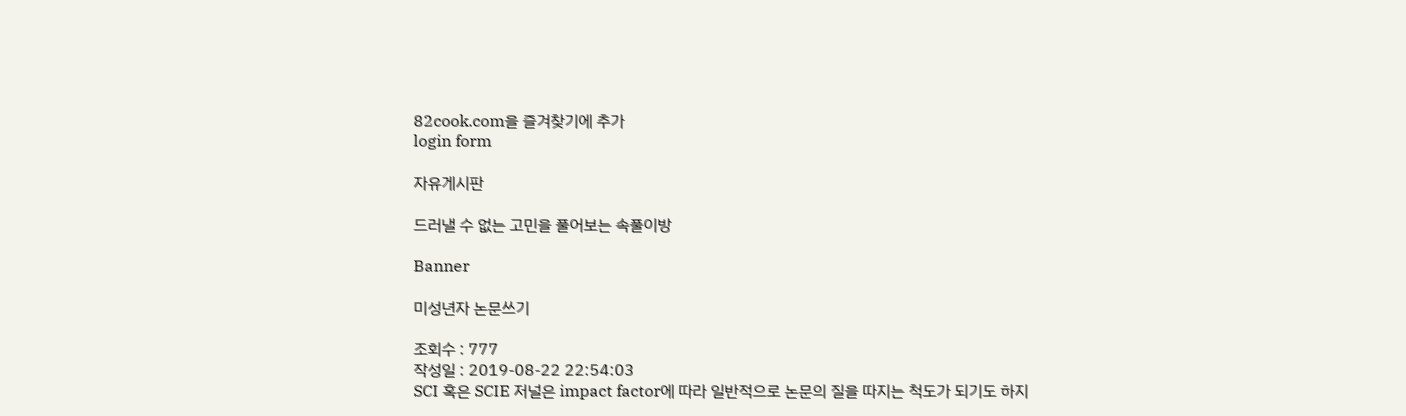82cook.com을 즐겨찾기에 추가
login form

자유게시판

드러낼 수 없는 고민을 풀어보는 속풀이방

Banner

미성년자 논문쓰기

조회수 : 777
작성일 : 2019-08-22 22:54:03
SCI 혹은 SCIE 저널은 impact factor에 따라 일반적으로 논문의 질을 따지는 척도가 되기도 하지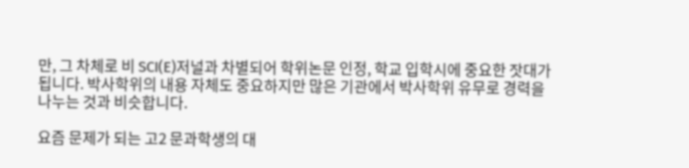만, 그 차체로 비 SCI(E)저널과 차별되어 학위논문 인정, 학교 입학시에 중요한 잣대가 됩니다. 박사학위의 내용 자체도 중요하지만 많은 기관에서 박사학위 유무로 경력을 나누는 것과 비슷합니다.

요즘 문제가 되는 고2 문과학생의 대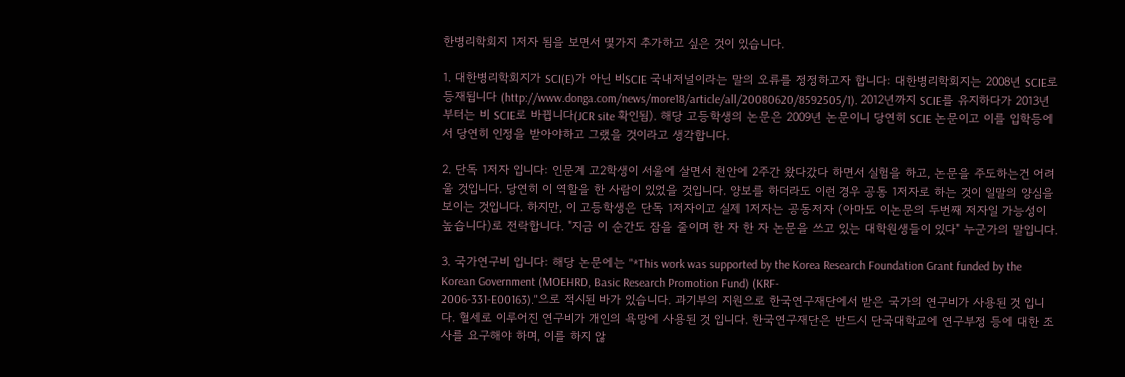한병리학회지 1저자 됨을 보면서 몇가지 추가하고 싶은 것이 있습니다.

1. 대한병리학회지가 SCI(E)가 아닌 비SCIE 국내저널이라는 말의 오류를 정정하고자 합니다: 대한병리학회지는 2008년 SCIE로 등재됩니다 (http://www.donga.com/news/more18/article/all/20080620/8592505/1). 2012년까지 SCIE를 유지하다가 2013년 부터는 비 SCIE로 바뀝니다(JCR site 확인됨). 해당 고등학생의 논문은 2009년 논문이니 당연히 SCIE 논문이고 이를 입학등에서 당연히 인정을 받아야하고 그랬을 것이라고 생각합니다.

2. 단독 1저자 입니다: 인문계 고2학생이 서울에 살면서 천안에 2주간 왔다갔다 하면서 실험을 하고, 논문을 주도하는건 어려울 것입니다. 당연히 이 역할을 한 사람이 있었을 것입니다. 양보를 하더라도 이런 경우 공동 1저자로 하는 것이 일말의 양심을 보이는 것입니다. 하지만, 이 고등학생은 단독 1저자이고 실제 1저자는 공동저자 (아마도 이논문의 두번째 저자일 가능성이 높습니다)로 전락합니다. "지금 이 순간도 잠을 줄이며 한 자 한 자 논문을 쓰고 있는 대학원생들이 있다" 누군가의 말입니다.

3. 국가연구비 입니다: 해당 논문에는 "*This work was supported by the Korea Research Foundation Grant funded by the Korean Government (MOEHRD, Basic Research Promotion Fund) (KRF-
2006-331-E00163)."으로 적시된 바가 있습니다. 과기부의 지원으로 한국연구재단에서 받은 국가의 연구비가 사용된 것 입니다. 혈세로 이루어진 연구비가 개인의 욕망에 사용된 것 입니다. 한국연구재단은 반드시 단국대학교에 연구부정 등에 대한 조사를 요구해야 하며, 이를 하지 않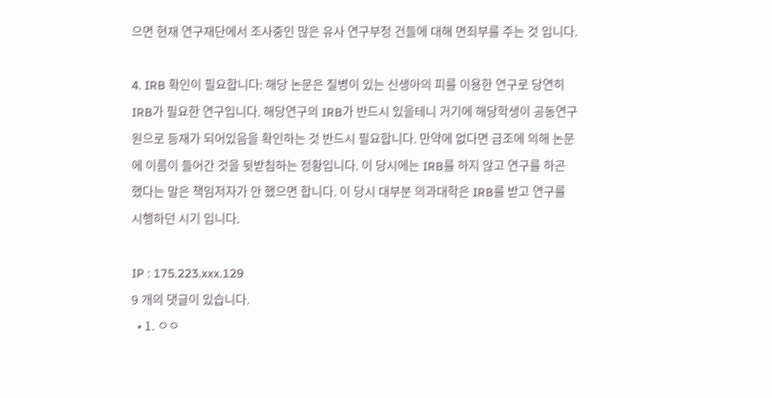으면 현재 연구재단에서 조사중인 많은 유사 연구부정 건들에 대해 면죄부를 주는 것 입니다.

4. IRB 확인이 필요합니다: 해당 논문은 질병이 있는 신생아의 피를 이용한 연구로 당연히 IRB가 필요한 연구입니다. 해당연구의 IRB가 반드시 있을테니 거기에 해당학생이 공동연구원으로 등재가 되어있음을 확인하는 것 반드시 필요합니다. 만약에 없다면 급조에 의해 논문에 이름이 들어간 것을 뒷받침하는 정황입니다. 이 당시에는 IRB를 하지 않고 연구를 하곤 했다는 말은 책임저자가 안 했으면 합니다. 이 당시 대부분 의과대학은 IRB를 받고 연구를 시행하던 시기 입니다.

IP : 175.223.xxx.129
9 개의 댓글이 있습니다.
  • 1. ㅇㅇ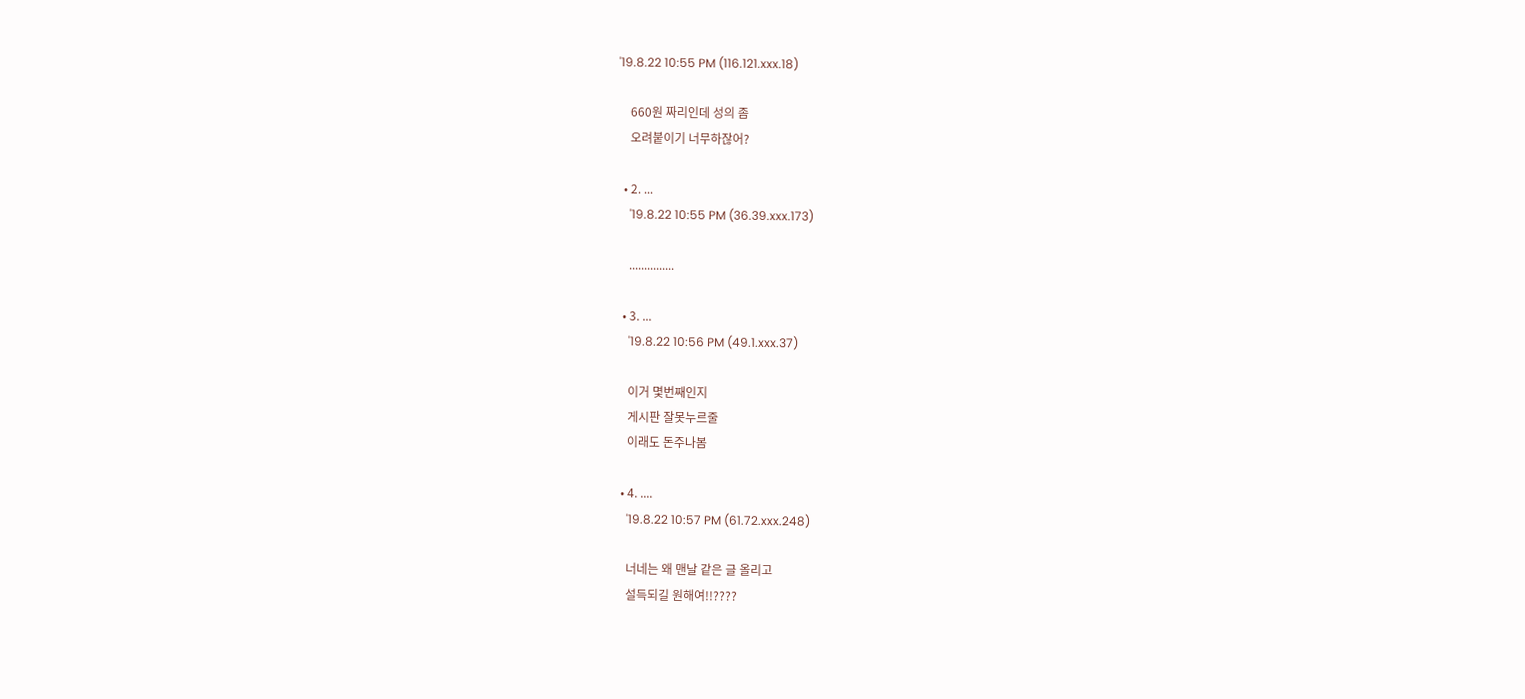'19.8.22 10:55 PM (116.121.xxx.18)

    660원 짜리인데 성의 좀
    오려붙이기 너무하잖어?

  • 2. ...
    '19.8.22 10:55 PM (36.39.xxx.173)

    ...............

  • 3. ...
    '19.8.22 10:56 PM (49.1.xxx.37)

    이거 몇번째인지
    게시판 잘못누르줄
    이래도 돈주나봄

  • 4. ....
    '19.8.22 10:57 PM (61.72.xxx.248)

    너네는 왜 맨날 같은 글 올리고
    설득되길 원해여!!????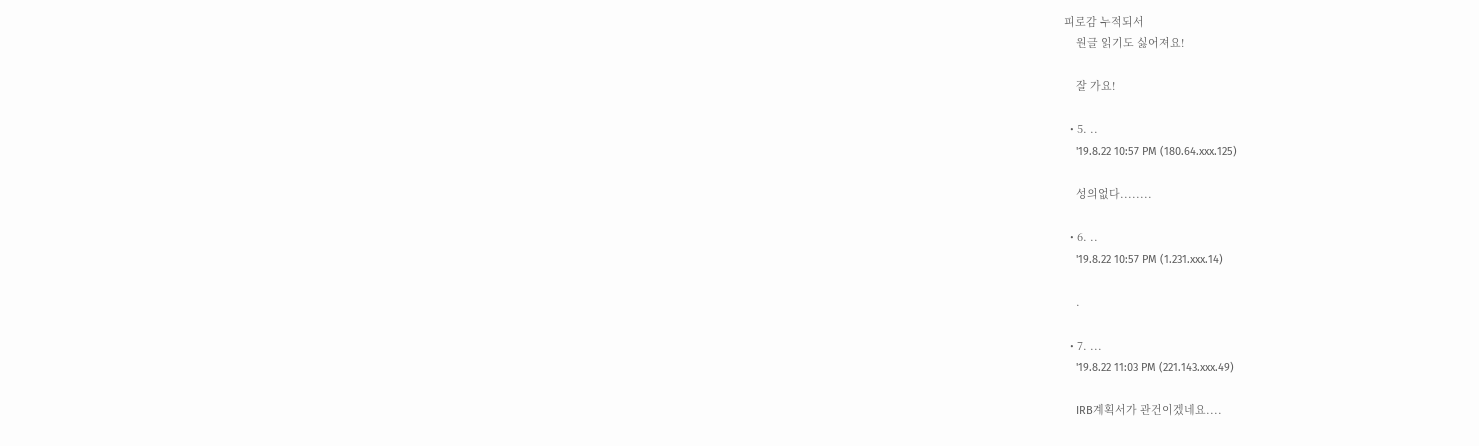피로감 누적되서
    원글 읽기도 싫어져요!

    잘 가요!

  • 5. ..
    '19.8.22 10:57 PM (180.64.xxx.125)

    성의없다........

  • 6. ..
    '19.8.22 10:57 PM (1.231.xxx.14)

    .

  • 7. ...
    '19.8.22 11:03 PM (221.143.xxx.49)

    IRB계획서가 관건이겠네요....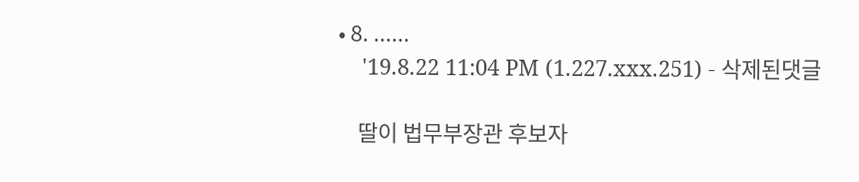• 8. ......
    '19.8.22 11:04 PM (1.227.xxx.251) - 삭제된댓글

    딸이 법무부장관 후보자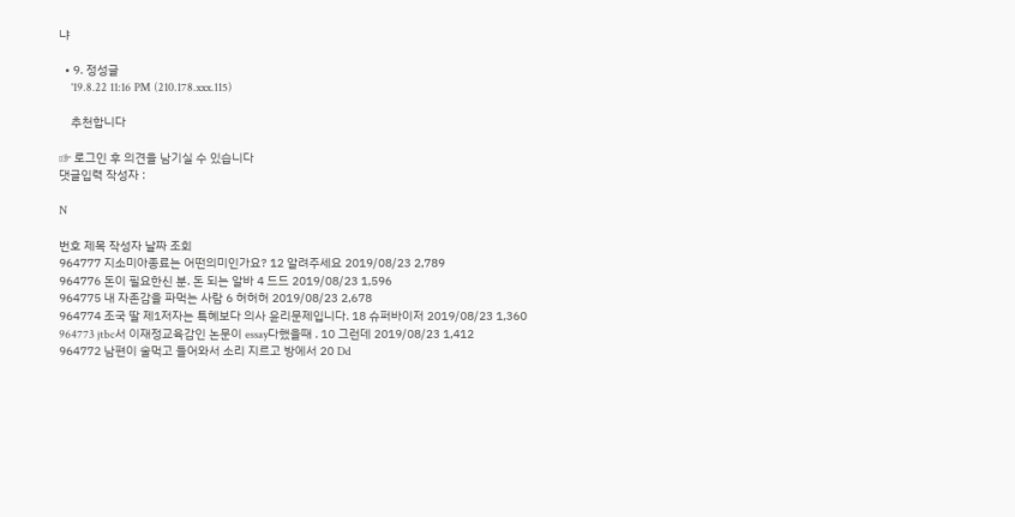냐

  • 9. 정성글
    '19.8.22 11:16 PM (210.178.xxx.115)

    추천합니다

☞ 로그인 후 의견을 남기실 수 있습니다
댓글입력 작성자 :

N

번호 제목 작성자 날짜 조회
964777 지소미아종료는 어떤의미인가요? 12 알려주세요 2019/08/23 2,789
964776 돈이 필요한신 분. 돈 되는 알바 4 드드 2019/08/23 1,596
964775 내 자존감을 파먹는 사람 6 허허허 2019/08/23 2,678
964774 조국 딸 제1저자는 특혜보다 의사 윤리문제입니다. 18 슈퍼바이저 2019/08/23 1,360
964773 jtbc서 이재정교육감인 논문이 essay다했을때 . 10 그런데 2019/08/23 1,412
964772 남편이 술먹고 들어와서 소리 지르고 방에서 20 Dd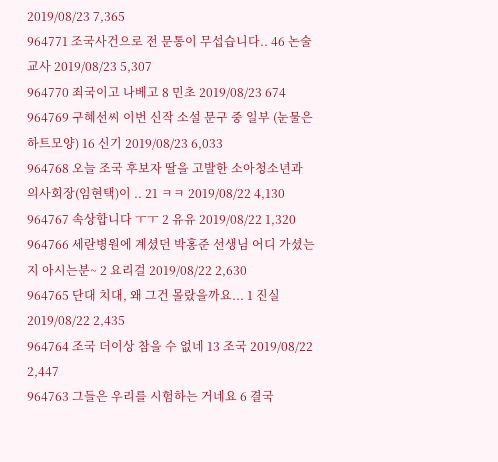2019/08/23 7,365
964771 조국사건으로 전 문통이 무섭습니다.. 46 논술교사 2019/08/23 5,307
964770 죄국이고 나베고 8 민초 2019/08/23 674
964769 구혜선씨 이번 신작 소설 문구 중 일부 (눈물은 하트모양) 16 신기 2019/08/23 6,033
964768 오늘 조국 후보자 딸을 고발한 소아청소년과 의사회장(임현택)이 .. 21 ㅋㅋ 2019/08/22 4,130
964767 속상합니다 ㅜㅜ 2 유유 2019/08/22 1,320
964766 세란병원에 계셨던 박홍준 선생님 어디 가셨는지 아시는분~ 2 요리걸 2019/08/22 2,630
964765 단대 치대, 왜 그건 몰랐을까요... 1 진실 2019/08/22 2,435
964764 조국 더이상 참을 수 없네 13 조국 2019/08/22 2,447
964763 그들은 우리를 시험하는 거네요 6 결국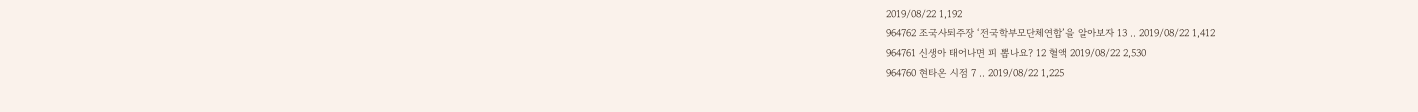2019/08/22 1,192
964762 조국사퇴주장 ‘전국학부모단체연합’을 알아보자 13 .. 2019/08/22 1,412
964761 신생아 태어나면 피 뽑나요? 12 혈액 2019/08/22 2,530
964760 현타온 시점 7 .. 2019/08/22 1,225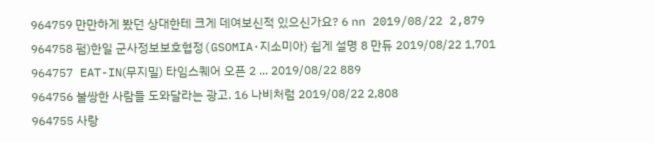964759 만만하게 봤던 상대한테 크게 데여보신적 있으신가요? 6 nn 2019/08/22 2,879
964758 펌)한일 군사정보보호협정(GSOMIA·지소미아) 쉽게 설명 8 만듀 2019/08/22 1,701
964757 EAT-IN(무지밀) 타임스퀘어 오픈 2 ... 2019/08/22 889
964756 불쌍한 사람들 도와달라는 광고. 16 나비처럼 2019/08/22 2,808
964755 사랑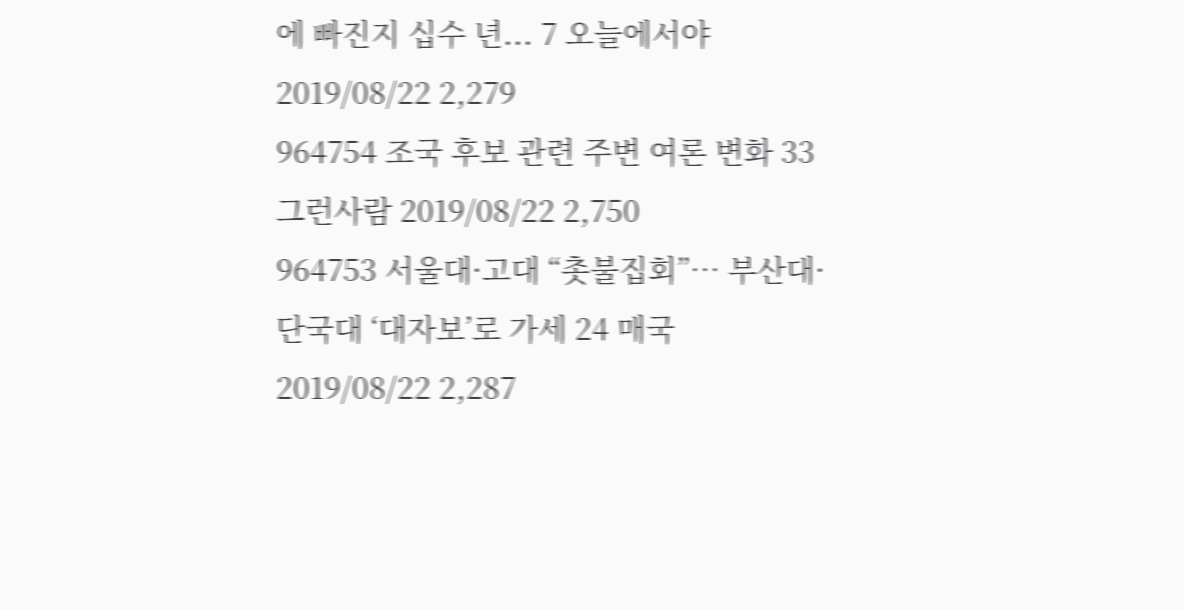에 빠진지 십수 년... 7 오늘에서야 2019/08/22 2,279
964754 조국 후보 관련 주변 여론 변화 33 그런사람 2019/08/22 2,750
964753 서울대·고대 “촛불집회”… 부산대·단국대 ‘대자보’로 가세 24 매국 2019/08/22 2,287